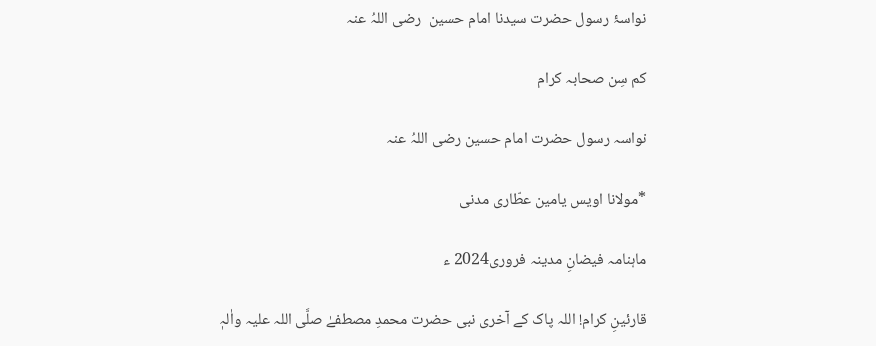نواسۂ رسول حضرت سیدنا امام حسین  رضی اللہُ عنہ

کم سِن صحابہ کرام

نواسہ رسول حضرت امام حسین رضی اللہُ عنہ

*مولانا اویس یامین عطّاری مدنی

ماہنامہ فیضانِ مدینہ فروری2024 ء

قارئینِ کرام! اللہ پاک کے آخری نبی حضرت محمدِ مصطفےٰ صلَّی اللہ علیہ واٰلہٖ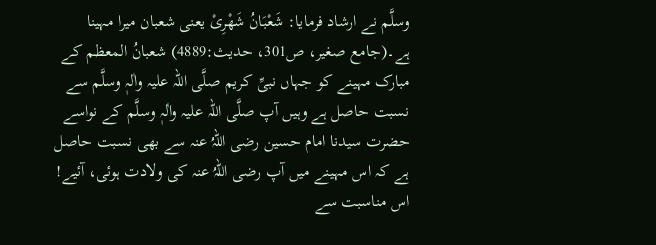وسلَّم نے ارشاد فرمایا: شَعْبَانُ شَھْرِیْ یعنی شعبان میرا مہینا ہے۔(جامع صغیر، ص301، حدیث:4889) شعبانُ المعظم کے مبارک مہینے کو جہاں نبیِّ کریم صلَّی اللہ علیہ واٰلہٖ وسلَّم سے نسبت حاصل ہے وہیں آپ صلَّی اللہ علیہ واٰلہٖ وسلَّم کے نواسے حضرت سیدنا امام حسین رضی اللہُ عنہ سے بھی نسبت حاصل ہے کہ اس مہینے میں آپ رضی اللہُ عنہ کی ولادت ہوئی، آئیے! اس مناسبت سے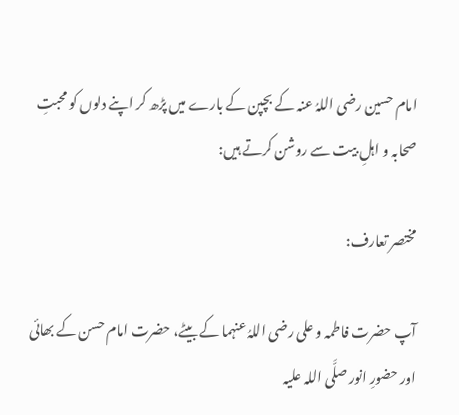امام حسین رضی اللہُ عنہ کے بچپن کے بارے میں پڑھ کر اپنے دلوں کو محبتِ صحابہ و اہلِ بیت سے روشن کرتے ہیں:

مختصر تعارف:

آپ حضرت فاطمہ و علی رضی اللہُ عنہما کے بیٹے، حضرت امام حسن کے بھائی اور حضورِ انور صلَّی اللہ علیہ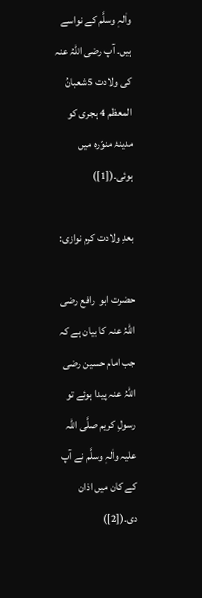واٰلہٖ وسلَّم کے نواسے ہیں۔ آپ رضی اللہُ عنہ کی ولادت 5شعبانُ المعظم 4 ہجری کو مدینۂ منوّرہ میں ہوئی۔([1])

بعدِ ولادت کرم نوازی:

حضرت ابو  رافع رضی اللہُ عنہ کا بیان ہے کہ جب امام حسین رضی اللہُ عنہ پیدا ہوئے تو رسولِ کریم صلَّی اللہ علیہ واٰلہٖ وسلَّم نے آپ کے کان میں اذان دی۔([2])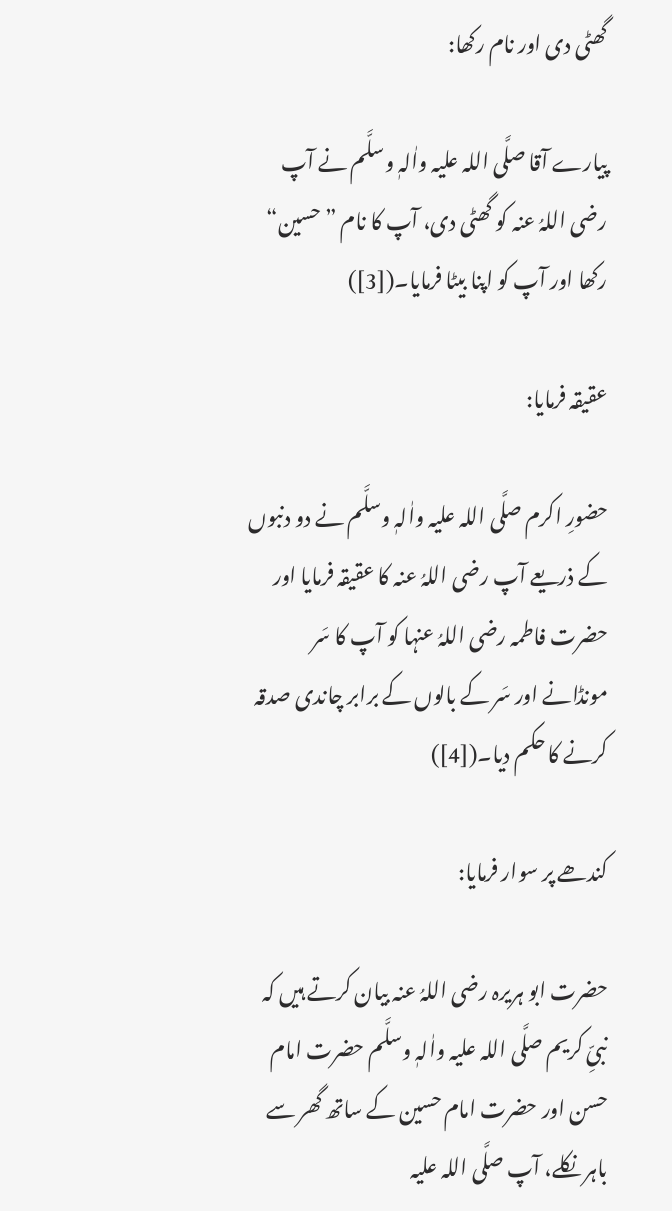گھٹی دی اور نام رکھا:

پیارے آقا صلَّی اللہ علیہ واٰلہٖ وسلَّم نے آپ رضی اللہُ عنہ کو گھٹی دی، آپ کا نام ”حسین“ رکھا اور آپ کو اپنا بیٹا فرمایا۔([3])

عقیقہ فرمایا:

حضورِ اکرم صلَّی اللہ علیہ واٰلہٖ وسلَّم نے دو دنبوں کے ذریعے آپ رضی اللہُ عنہ کا عقیقہ فرمایا اور حضرت فاطمہ رضی اللہُ عنہا کو آپ کا سَر مونڈانے اور سَر کے بالوں کے برابر چاندی صدقہ کرنے کا حکم دیا۔([4])

کندھے پر سوار فرمایا:

حضرت ابو ہریرہ رضی اللہُ عنہ بیان کرتے ہیں کہ نبیِّ کریم صلَّی اللہ علیہ واٰلہٖ وسلَّم حضرت امام حسن اور حضرت امام حسین کے ساتھ گھر سے باہر نکلے، آپ صلَّی اللہ علیہ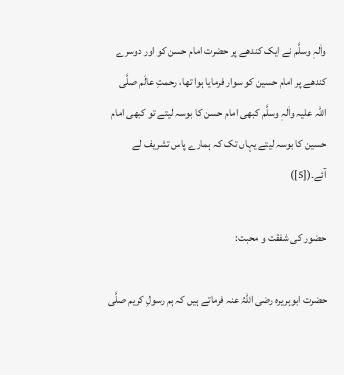واٰلہٖ وسلَّم نے ایک کندھے پر حضرت امام حسن کو اور دوسرے کندھے پر امام حسین کو سوار فرمایا ہوا تھا، رحمتِ عالَم صلَّی اللہ علیہ واٰلہٖ وسلَّم کبھی امام حسن کا بوسہ لیتے تو کبھی امام حسین کا بوسہ لیتے یہاں تک کہ ہمارے پاس تشریف لے آئے۔([5])

حضور کی شفقت و محبت:

حضرت ابوہریرہ رضی اللہُ عنہ فرماتے ہیں کہ ہم رسولِ کریم صلَّی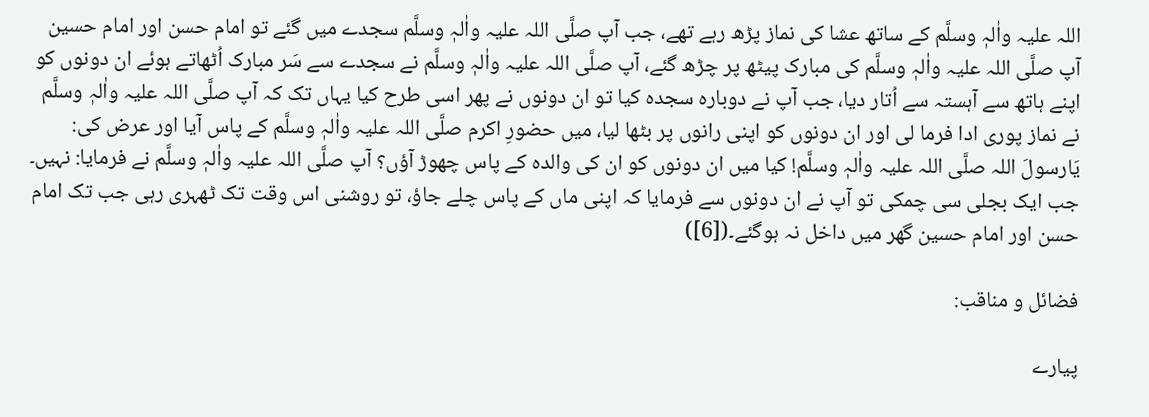اللہ علیہ واٰلہٖ وسلَّم کے ساتھ عشا کی نماز پڑھ رہے تھے، جب آپ صلَّی اللہ علیہ واٰلہٖ وسلَّم سجدے میں گئے تو امام حسن اور امام حسین آپ صلَّی اللہ علیہ واٰلہٖ وسلَّم کی مبارک پیٹھ پر چڑھ گئے، آپ صلَّی اللہ علیہ واٰلہٖ وسلَّم نے سجدے سے سَر مبارک اُٹھاتے ہوئے ان دونوں کو اپنے ہاتھ سے آہستہ سے اُتار دیا، جب آپ نے دوبارہ سجدہ کیا تو ان دونوں نے پھر اسی طرح کیا یہاں تک کہ آپ صلَّی اللہ علیہ واٰلہٖ وسلَّم نے نماز پوری ادا فرما لی اور ان دونوں کو اپنی رانوں پر بٹھا لیا، میں حضورِ اکرم صلَّی اللہ علیہ واٰلہٖ وسلَّم کے پاس آیا اور عرض کی: یَارسولَ اللہ صلَّی اللہ علیہ واٰلہٖ وسلَّم! کیا میں ان دونوں کو ان کی والدہ کے پاس چھوڑ آؤں؟ آپ صلَّی اللہ علیہ واٰلہٖ وسلَّم نے فرمایا: نہیں۔ جب ایک بجلی سی چمکی تو آپ نے ان دونوں سے فرمایا کہ اپنی ماں کے پاس چلے جاؤ، تو روشنی اس وقت تک ٹھہری رہی جب تک امام حسن اور امام حسین گھر میں داخل نہ ہوگئے۔([6])

فضائل و مناقب:

پیارے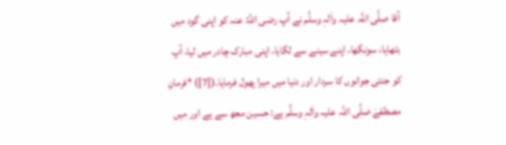آقا صلَّی اللہ علیہ واٰلہٖ وسلَّم نے آپ رضی اللہُ عنہ کو اپنی گود میں بٹھایا، سونگھا، اپنے سینے سے لگایا، اپنی مبارک چادر میں لیا، آپ کو جنتی جوانوں کا سردار اور دنیا میں میرا پھول فرمایا۔([7]) *فرمانِ مصطفےٰ صلَّی اللہ علیہ واٰلہٖ وسلَّم ہے: حسین مجھ سے ہے اور میں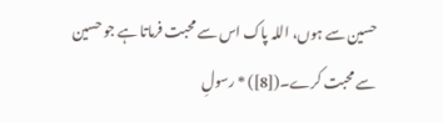حسین سے ہوں، اللہ پاک اس سے محبت فرماتا ہے جو حسین سے محبت کرے۔([8]) * رسولِ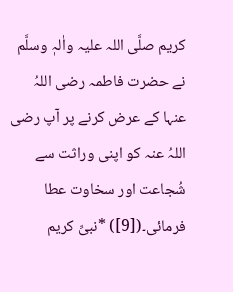کریم صلَّی اللہ علیہ واٰلہٖ وسلَّم نے حضرت فاطمہ رضی اللہُ عنہا کے عرض کرنے پر آپ رضی اللہُ عنہ کو اپنی وراثت سے شُجاعت اور سخاوت عطا فرمائی۔([9]) *نبیِّ کریم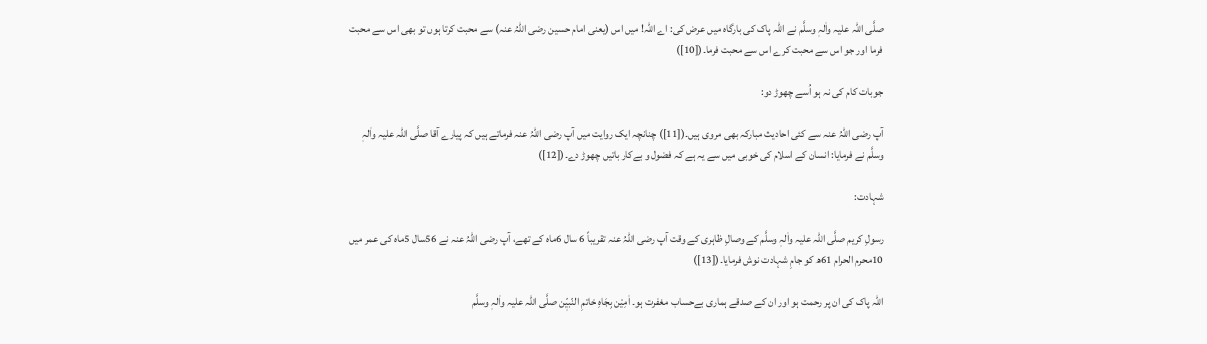صلَّی اللہ علیہ واٰلہٖ وسلَّم نے اللہ پاک کی بارگاہ میں عرض کی: اے اللہ! میں اس (یعنی امام حسین رضی اللہُ عنہ) سے محبت کرتا ہوں تو بھی اس سے محبت فرما اور جو اس سے محبت کرے اس سے محبت فرما۔([10])

جوبات کام کی نہ ہو اُسے چھوڑ دو:

آپ رضی اللہُ عنہ سے کئی احادیث مبارکہ بھی مروی ہیں۔([11]) چنانچہ ایک روایت میں آپ رضی اللہُ عنہ فرماتے ہیں کہ پیارے آقا صلَّی اللہ علیہ واٰلہٖ وسلَّم نے فرمایا: انسان کے اسلام کی خوبی میں سے یہ ہے کہ فضول و بےکار باتیں چھوڑ دے۔([12])

شہادت:

رسولِ کریم صلَّی اللہ علیہ واٰلہٖ وسلَّم کے وصالِ ظاہری کے وقت آپ رضی اللہُ عنہ تقریباً 6 سال 6ماہ کے تھے، آپ رضی اللہُ عنہ نے 56سال 5ماہ کی عمر میں 10محرم الحرام 61ھ کو جامِ شہادت نوش فرمایا۔([13])

اللہ پاک کی ان پر رحمت ہو اور ان کے صدقے ہماری بےحساب مغفرت ہو۔ اٰمِیْن بِجَاہِ خاتمِ النّبیّٖن صلَّی اللہ علیہ واٰلہٖ وسلَّم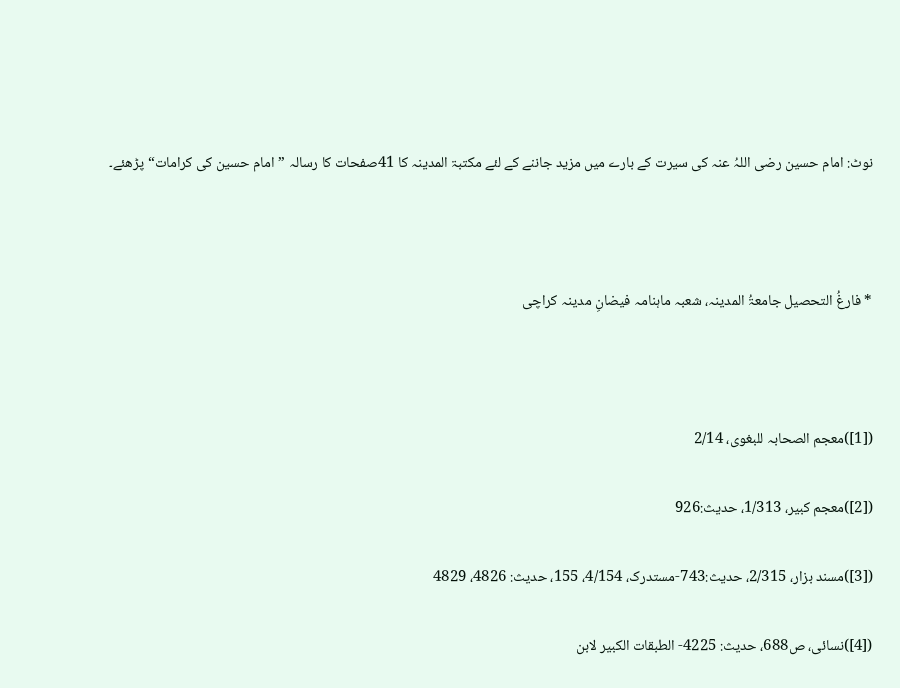نوٹ: امام حسین رضی اللہُ عنہ کی سیرت کے بارے میں مزید جاننے کے لئے مکتبۃ المدینہ کا 41صفحات کا رسالہ ”امام حسین کی کرامات“ پڑھئے۔



* فارغُ التحصیل جامعۃُ المدینہ، شعبہ ماہنامہ فیضانِ مدینہ کراچی



([1])معجم الصحابہ للبغوی، 2/14

([2])معجم کبیر، 1/313، حدیث:926

([3])مسند بزار، 2/315، حدیث:743-مستدرک، 4/154، 155، حدیث: 4826، 4829

([4])نسائی، ص688، حدیث: 4225- الطبقات الکبیر لابن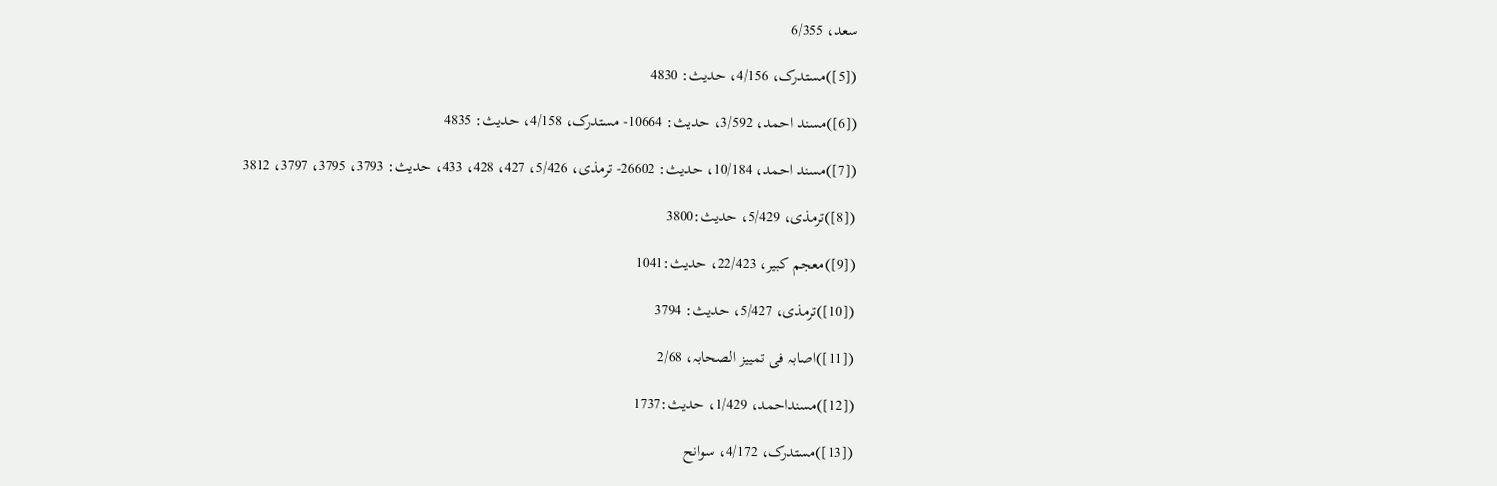سعد، 6/355

([5])مستدرک، 4/156، حدیث: 4830

([6])مسند احمد، 3/592، حدیث: 10664- مستدرک، 4/158، حدیث: 4835

([7])مسند احمد، 10/184، حدیث: 26602- ترمذی، 5/426، 427، 428، 433، حدیث: 3793، 3795، 3797، 3812

([8])ترمذی، 5/429، حدیث:3800

([9])معجم کبیر، 22/423، حدیث:1041

([10])ترمذی، 5/427، حدیث: 3794

([11])اصابہ فی تمییز الصحابہ، 2/68

([12])مسنداحمد، 1/429، حدیث:1737

([13])مستدرک، 4/172، سوانح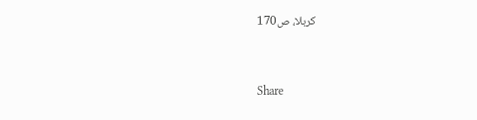کربلا، ص170


Share